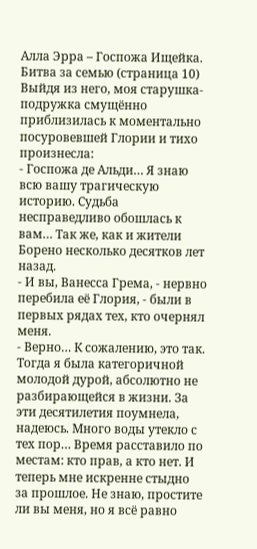Алла Эрра – Госпожа Ищейка. Битва за семью (страница 10)
Выйдя из него, моя старушка-подружка смущённо приблизилась к моментально посуровевшей Глории и тихо произнесла:
- Госпожа де Альди… Я знаю всю вашу трагическую историю. Судьба несправедливо обошлась к вам… Так же, как и жители Борено несколько десятков лет назад.
- И вы, Ванесса Грема, - нервно перебила её Глория, - были в первых рядах тех, кто очернял меня.
- Верно… К сожалению, это так. Тогда я была категоричной молодой дурой, абсолютно не разбирающейся в жизни. За эти десятилетия поумнела, надеюсь. Много воды утекло с тех пор… Время расставило по местам: кто прав, а кто нет. И теперь мне искренне стыдно за прошлое. Не знаю, простите ли вы меня, но я всё равно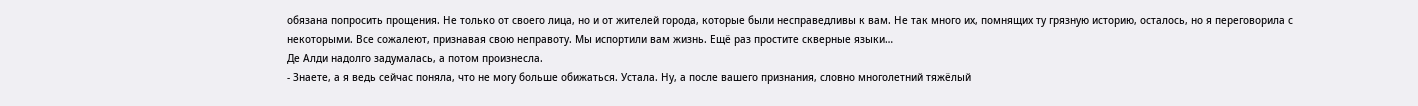обязана попросить прощения. Не только от своего лица, но и от жителей города, которые были несправедливы к вам. Не так много их, помнящих ту грязную историю, осталось, но я переговорила с некоторыми. Все сожалеют, признавая свою неправоту. Мы испортили вам жизнь. Ещё раз простите скверные языки…
Де Алди надолго задумалась, а потом произнесла.
- Знаете, а я ведь сейчас поняла, что не могу больше обижаться. Устала. Ну, а после вашего признания, словно многолетний тяжёлый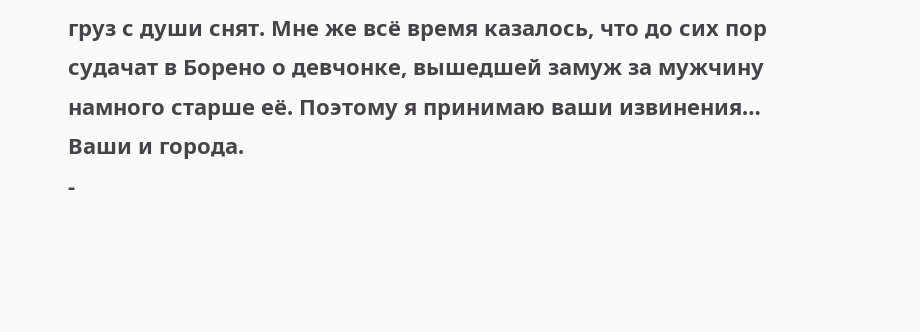груз с души снят. Мне же всё время казалось, что до сих пор судачат в Борено о девчонке, вышедшей замуж за мужчину намного старше её. Поэтому я принимаю ваши извинения… Ваши и города.
-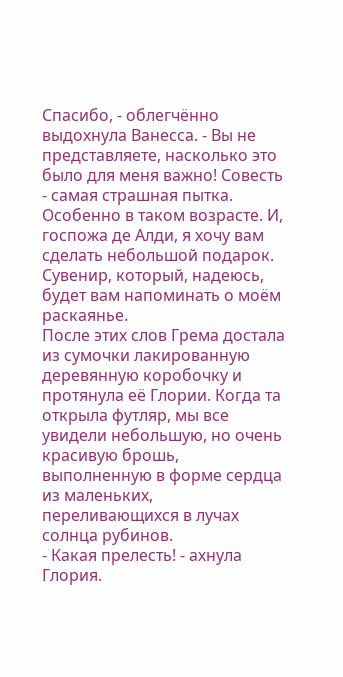Спасибо, - облегчённо выдохнула Ванесса. - Вы не представляете, насколько это было для меня важно! Совесть - самая страшная пытка. Особенно в таком возрасте. И, госпожа де Алди, я хочу вам сделать небольшой подарок. Сувенир, который, надеюсь, будет вам напоминать о моём раскаянье.
После этих слов Грема достала из сумочки лакированную деревянную коробочку и протянула её Глории. Когда та открыла футляр, мы все увидели небольшую, но очень красивую брошь, выполненную в форме сердца из маленьких, переливающихся в лучах солнца рубинов.
- Какая прелесть! - ахнула Глория.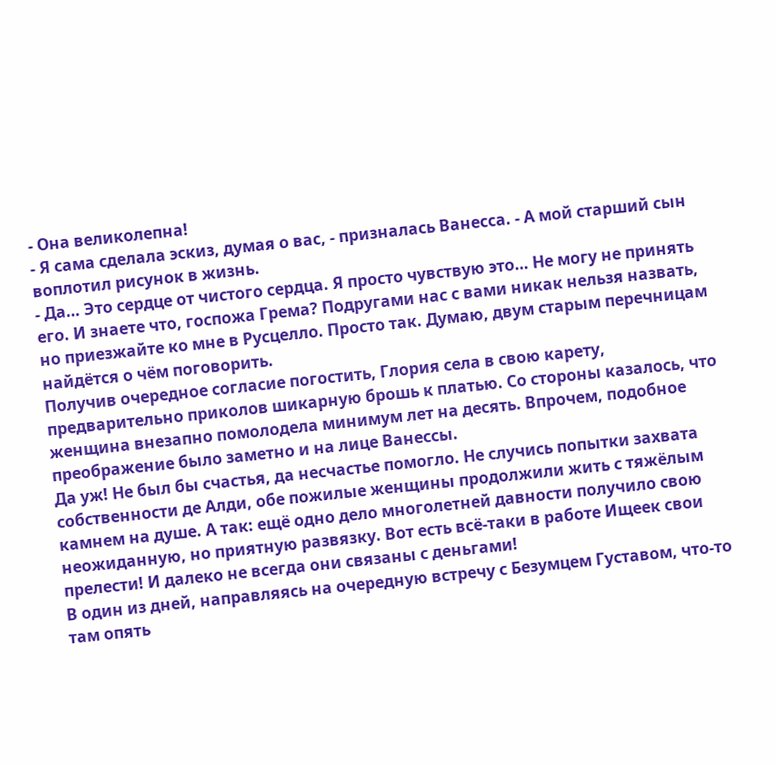- Она великолепна!
- Я сама сделала эскиз, думая о вас, - призналась Ванесса. - А мой старший сын воплотил рисунок в жизнь.
- Да… Это сердце от чистого сердца. Я просто чувствую это… Не могу не принять его. И знаете что, госпожа Грема? Подругами нас с вами никак нельзя назвать, но приезжайте ко мне в Русцелло. Просто так. Думаю, двум старым перечницам найдётся о чём поговорить.
Получив очередное согласие погостить, Глория села в свою карету, предварительно приколов шикарную брошь к платью. Со стороны казалось, что женщина внезапно помолодела минимум лет на десять. Впрочем, подобное преображение было заметно и на лице Ванессы.
Да уж! Не был бы счастья, да несчастье помогло. Не случись попытки захвата собственности де Алди, обе пожилые женщины продолжили жить с тяжёлым камнем на душе. А так: ещё одно дело многолетней давности получило свою неожиданную, но приятную развязку. Вот есть всё-таки в работе Ищеек свои прелести! И далеко не всегда они связаны с деньгами!
В один из дней, направляясь на очередную встречу с Безумцем Густавом, что-то там опять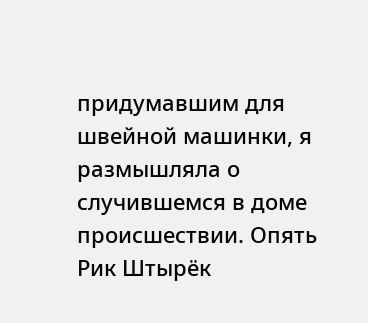придумавшим для швейной машинки, я размышляла о случившемся в доме происшествии. Опять Рик Штырёк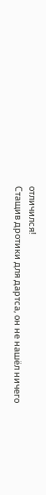отличился!
Стащив дротики для дартса, он не нашёл ничего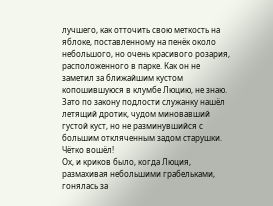лучшего, как отточить свою меткость на яблоке, поставленному на пенёк около небольшого, но очень красивого розария, расположенного в парке. Как он не заметил за ближайшим кустом копошившуюся в клумбе Люцию, не знаю. Зато по закону подлости служанку нашёл летящий дротик, чудом миновавший густой куст, но не разминувшийся с большим откляченным задом старушки. Чётко вошёл!
Ох, и криков было, когда Люция, размахивая небольшими грабельками, гонялась за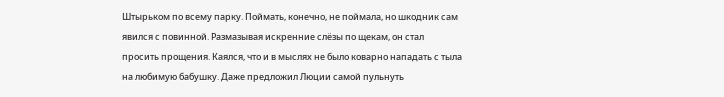Штырьком по всему парку. Поймать, конечно, не поймала, но шкодник сам явился с повинной. Размазывая искренние слёзы по щекам, он стал просить прощения. Каялся, что и в мыслях не было коварно нападать с тыла на любимую бабушку. Даже предложил Люции самой пульнуть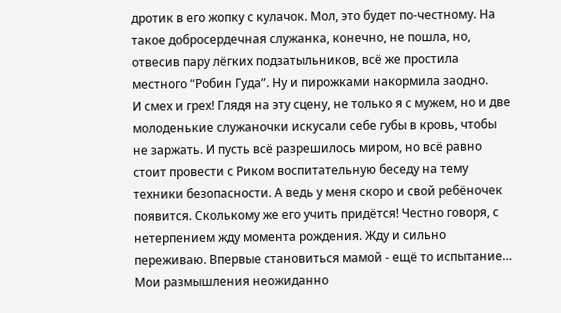дротик в его жопку с кулачок. Мол, это будет по-честному. На такое добросердечная служанка, конечно, не пошла, но, отвесив пару лёгких подзатыльников, всё же простила местного “Робин Гуда”. Ну и пирожками накормила заодно.
И смех и грех! Глядя на эту сцену, не только я с мужем, но и две молоденькие служаночки искусали себе губы в кровь, чтобы не заржать. И пусть всё разрешилось миром, но всё равно стоит провести с Риком воспитательную беседу на тему техники безопасности. А ведь у меня скоро и свой ребёночек появится. Сколькому же его учить придётся! Честно говоря, с нетерпением жду момента рождения. Жду и сильно переживаю. Впервые становиться мамой - ещё то испытание…
Мои размышления неожиданно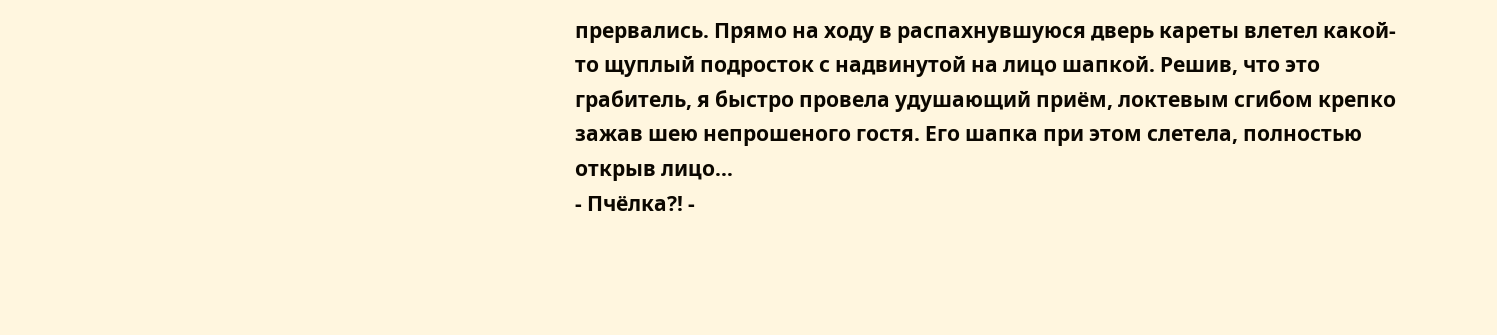прервались. Прямо на ходу в распахнувшуюся дверь кареты влетел какой-то щуплый подросток с надвинутой на лицо шапкой. Решив, что это грабитель, я быстро провела удушающий приём, локтевым сгибом крепко зажав шею непрошеного гостя. Его шапка при этом слетела, полностью открыв лицо…
- Пчёлка?! -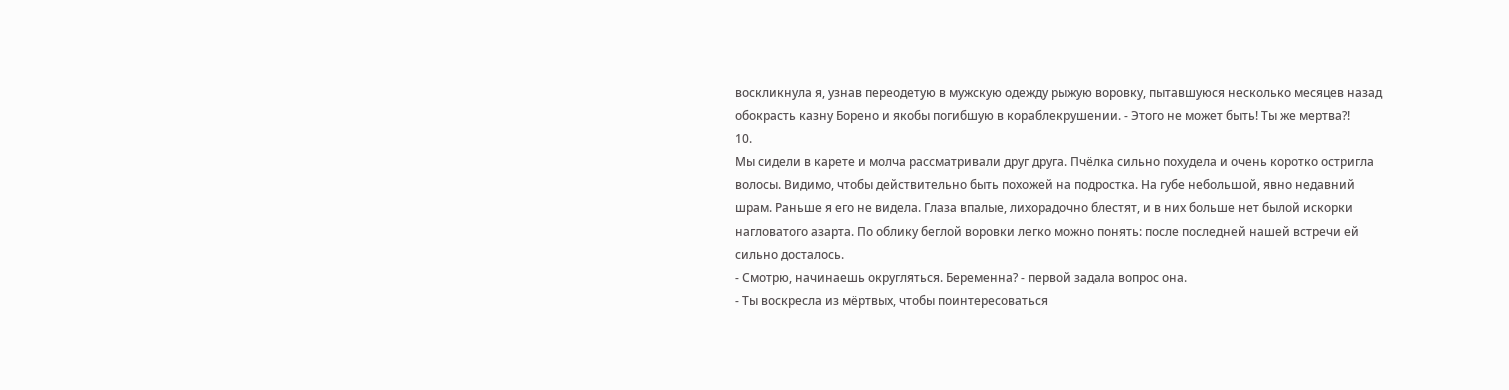воскликнула я, узнав переодетую в мужскую одежду рыжую воровку, пытавшуюся несколько месяцев назад обокрасть казну Борено и якобы погибшую в кораблекрушении. - Этого не может быть! Ты же мертва?!
10.
Мы сидели в карете и молча рассматривали друг друга. Пчёлка сильно похудела и очень коротко остригла волосы. Видимо, чтобы действительно быть похожей на подростка. На губе небольшой, явно недавний шрам. Раньше я его не видела. Глаза впалые, лихорадочно блестят, и в них больше нет былой искорки нагловатого азарта. По облику беглой воровки легко можно понять: после последней нашей встречи ей сильно досталось.
- Смотрю, начинаешь округляться. Беременна? - первой задала вопрос она.
- Ты воскресла из мёртвых, чтобы поинтересоваться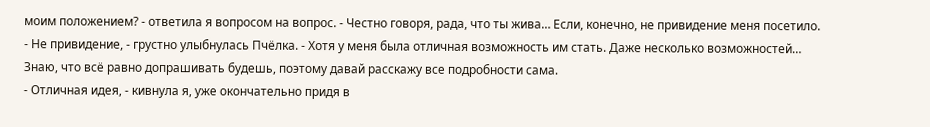моим положением? - ответила я вопросом на вопрос. - Честно говоря, рада, что ты жива… Если, конечно, не привидение меня посетило.
- Не привидение, - грустно улыбнулась Пчёлка. - Хотя у меня была отличная возможность им стать. Даже несколько возможностей… Знаю, что всё равно допрашивать будешь, поэтому давай расскажу все подробности сама.
- Отличная идея, - кивнула я, уже окончательно придя в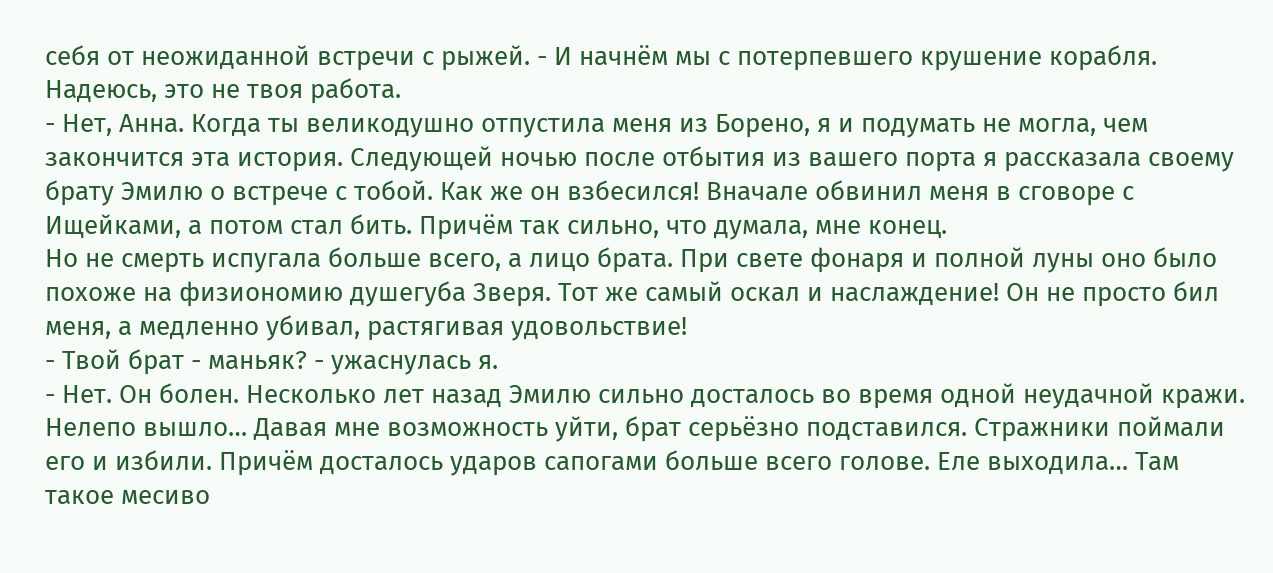себя от неожиданной встречи с рыжей. - И начнём мы с потерпевшего крушение корабля. Надеюсь, это не твоя работа.
- Нет, Анна. Когда ты великодушно отпустила меня из Борено, я и подумать не могла, чем закончится эта история. Следующей ночью после отбытия из вашего порта я рассказала своему брату Эмилю о встрече с тобой. Как же он взбесился! Вначале обвинил меня в сговоре с Ищейками, а потом стал бить. Причём так сильно, что думала, мне конец.
Но не смерть испугала больше всего, а лицо брата. При свете фонаря и полной луны оно было похоже на физиономию душегуба Зверя. Тот же самый оскал и наслаждение! Он не просто бил меня, а медленно убивал, растягивая удовольствие!
- Твой брат - маньяк? - ужаснулась я.
- Нет. Он болен. Несколько лет назад Эмилю сильно досталось во время одной неудачной кражи. Нелепо вышло… Давая мне возможность уйти, брат серьёзно подставился. Стражники поймали его и избили. Причём досталось ударов сапогами больше всего голове. Еле выходила… Там такое месиво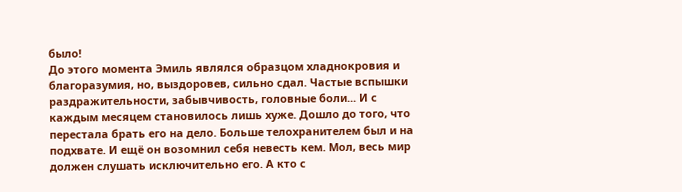было!
До этого момента Эмиль являлся образцом хладнокровия и благоразумия, но, выздоровев, сильно сдал. Частые вспышки раздражительности, забывчивость, головные боли... И с каждым месяцем становилось лишь хуже. Дошло до того, что перестала брать его на дело. Больше телохранителем был и на подхвате. И ещё он возомнил себя невесть кем. Мол, весь мир должен слушать исключительно его. А кто с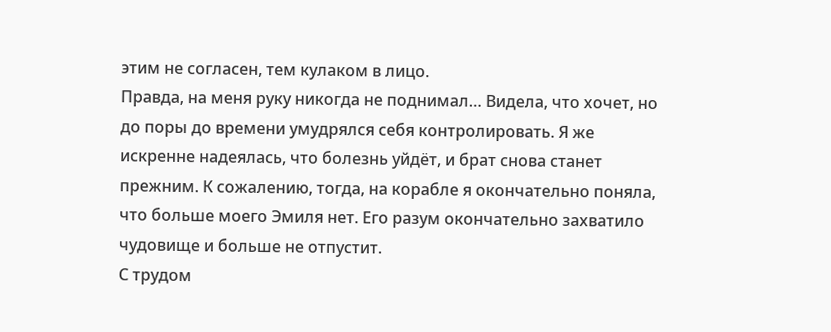этим не согласен, тем кулаком в лицо.
Правда, на меня руку никогда не поднимал… Видела, что хочет, но до поры до времени умудрялся себя контролировать. Я же искренне надеялась, что болезнь уйдёт, и брат снова станет прежним. К сожалению, тогда, на корабле я окончательно поняла, что больше моего Эмиля нет. Его разум окончательно захватило чудовище и больше не отпустит.
С трудом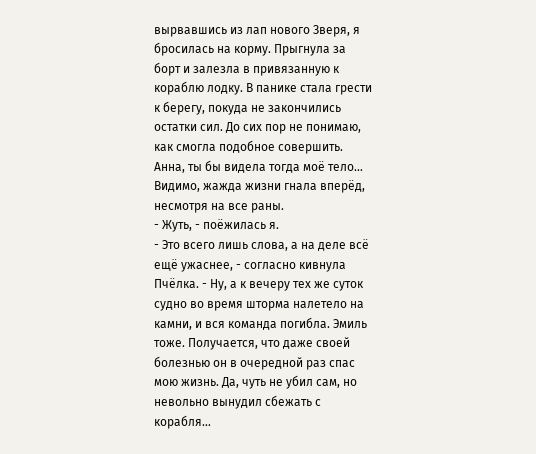вырвавшись из лап нового Зверя, я бросилась на корму. Прыгнула за борт и залезла в привязанную к кораблю лодку. В панике стала грести к берегу, покуда не закончились остатки сил. До сих пор не понимаю, как смогла подобное совершить. Анна, ты бы видела тогда моё тело… Видимо, жажда жизни гнала вперёд, несмотря на все раны.
- Жуть, - поёжилась я.
- Это всего лишь слова, а на деле всё ещё ужаснее, - согласно кивнула Пчёлка. - Ну, а к вечеру тех же суток судно во время шторма налетело на камни, и вся команда погибла. Эмиль тоже. Получается, что даже своей болезнью он в очередной раз спас мою жизнь. Да, чуть не убил сам, но невольно вынудил сбежать с корабля…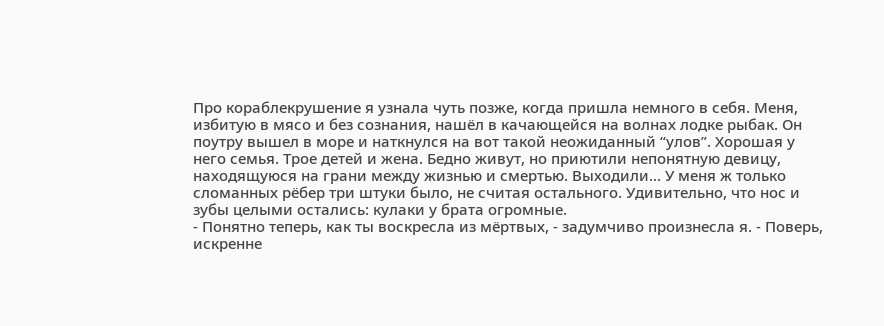Про кораблекрушение я узнала чуть позже, когда пришла немного в себя. Меня, избитую в мясо и без сознания, нашёл в качающейся на волнах лодке рыбак. Он поутру вышел в море и наткнулся на вот такой неожиданный “улов”. Хорошая у него семья. Трое детей и жена. Бедно живут, но приютили непонятную девицу, находящуюся на грани между жизнью и смертью. Выходили… У меня ж только сломанных рёбер три штуки было, не считая остального. Удивительно, что нос и зубы целыми остались: кулаки у брата огромные.
- Понятно теперь, как ты воскресла из мёртвых, - задумчиво произнесла я. - Поверь, искренне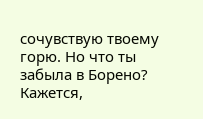сочувствую твоему горю. Но что ты забыла в Борено? Кажется,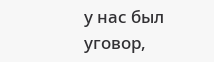у нас был уговор,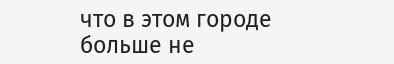что в этом городе больше не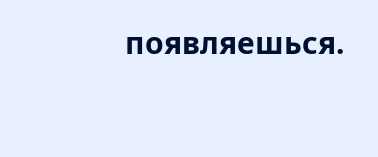появляешься.